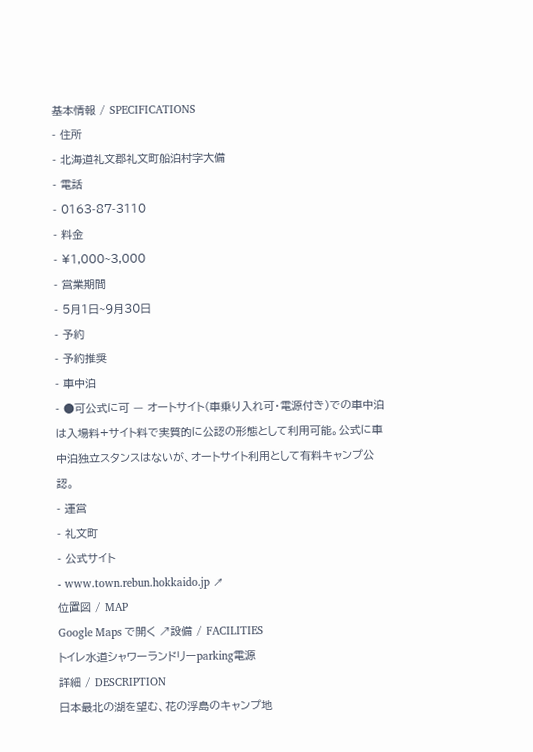基本情報 / SPECIFICATIONS
- 住所
- 北海道礼文郡礼文町船泊村字大備
- 電話
- 0163-87-3110
- 料金
- ¥1,000~3,000
- 営業期間
- 5月1日~9月30日
- 予約
- 予約推奨
- 車中泊
- ●可公式に可 — オートサイト(車乗り入れ可・電源付き)での車中泊は入場料+サイト料で実質的に公認の形態として利用可能。公式に車中泊独立スタンスはないが、オートサイト利用として有料キャンプ公認。
- 運営
- 礼文町
- 公式サイト
- www.town.rebun.hokkaido.jp ↗
位置図 / MAP
Google Maps で開く ↗設備 / FACILITIES
トイレ水道シャワーランドリーparking電源
詳細 / DESCRIPTION
日本最北の湖を望む、花の浮島のキャンプ地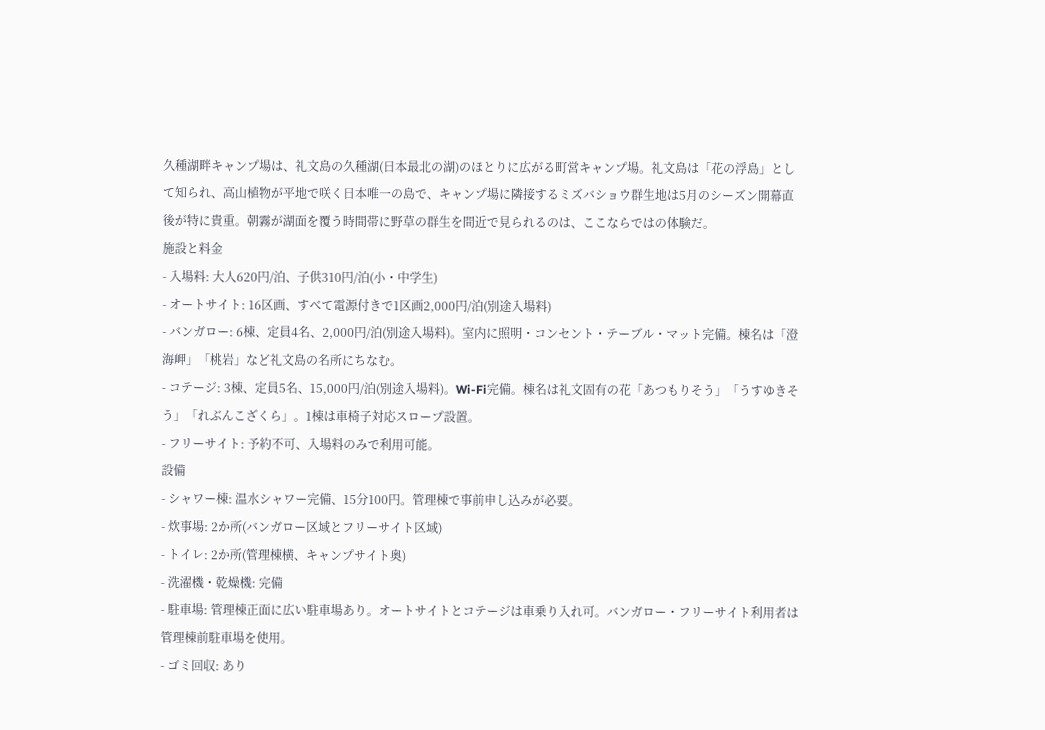久種湖畔キャンプ場は、礼文島の久種湖(日本最北の湖)のほとりに広がる町営キャンプ場。礼文島は「花の浮島」として知られ、高山植物が平地で咲く日本唯一の島で、キャンプ場に隣接するミズバショウ群生地は5月のシーズン開幕直後が特に貴重。朝霧が湖面を覆う時間帯に野草の群生を間近で見られるのは、ここならではの体験だ。
施設と料金
- 入場料: 大人620円/泊、子供310円/泊(小・中学生)
- オートサイト: 16区画、すべて電源付きで1区画2,000円/泊(別途入場料)
- バンガロー: 6棟、定員4名、2,000円/泊(別途入場料)。室内に照明・コンセント・テーブル・マット完備。棟名は「澄海岬」「桃岩」など礼文島の名所にちなむ。
- コテージ: 3棟、定員5名、15,000円/泊(別途入場料)。Wi-Fi完備。棟名は礼文固有の花「あつもりそう」「うすゆきそう」「れぶんこざくら」。1棟は車椅子対応スロープ設置。
- フリーサイト: 予約不可、入場料のみで利用可能。
設備
- シャワー棟: 温水シャワー完備、15分100円。管理棟で事前申し込みが必要。
- 炊事場: 2か所(バンガロー区域とフリーサイト区域)
- トイレ: 2か所(管理棟横、キャンプサイト奥)
- 洗濯機・乾燥機: 完備
- 駐車場: 管理棟正面に広い駐車場あり。オートサイトとコテージは車乗り入れ可。バンガロー・フリーサイト利用者は管理棟前駐車場を使用。
- ゴミ回収: あり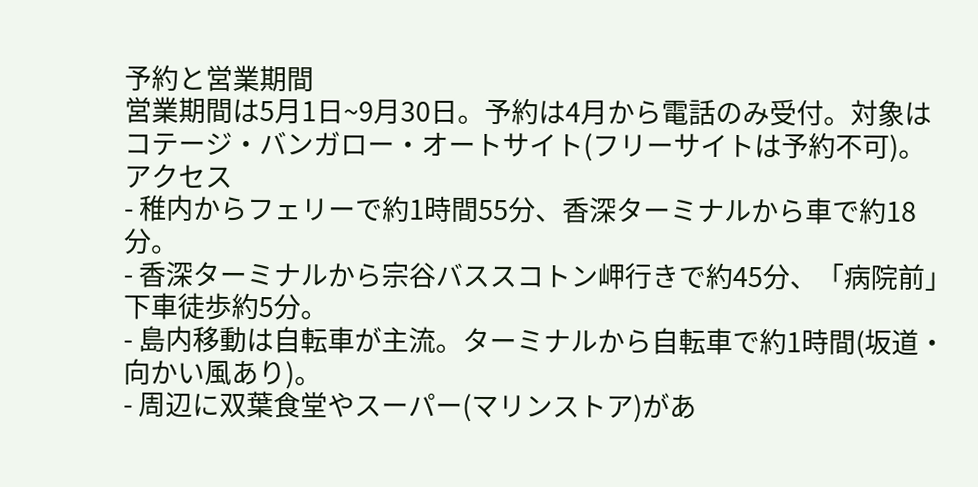予約と営業期間
営業期間は5月1日~9月30日。予約は4月から電話のみ受付。対象はコテージ・バンガロー・オートサイト(フリーサイトは予約不可)。
アクセス
- 稚内からフェリーで約1時間55分、香深ターミナルから車で約18分。
- 香深ターミナルから宗谷バススコトン岬行きで約45分、「病院前」下車徒歩約5分。
- 島内移動は自転車が主流。ターミナルから自転車で約1時間(坂道・向かい風あり)。
- 周辺に双葉食堂やスーパー(マリンストア)があ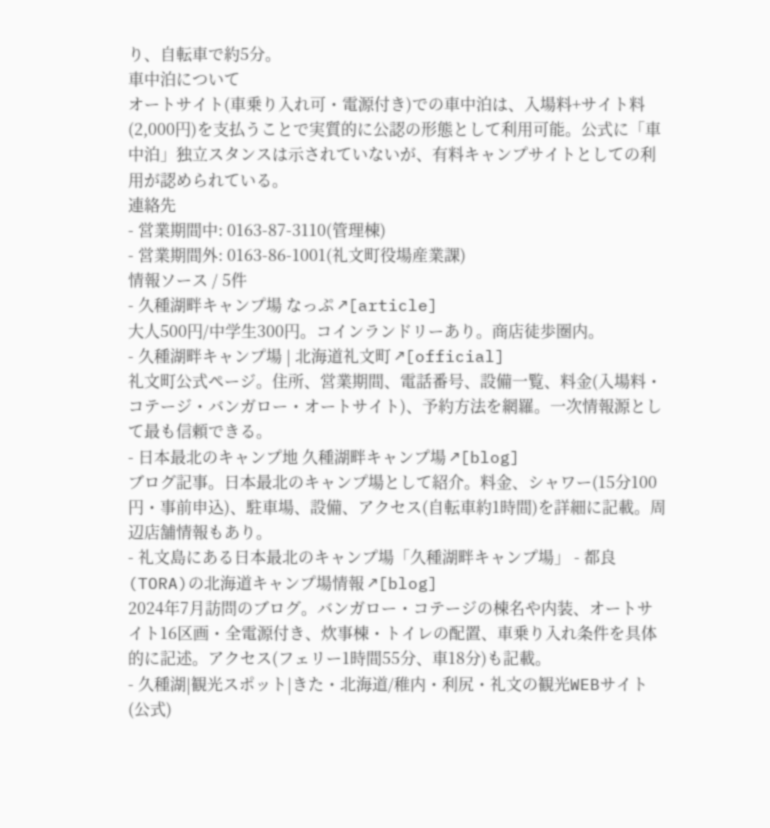り、自転車で約5分。
車中泊について
オートサイト(車乗り入れ可・電源付き)での車中泊は、入場料+サイト料(2,000円)を支払うことで実質的に公認の形態として利用可能。公式に「車中泊」独立スタンスは示されていないが、有料キャンプサイトとしての利用が認められている。
連絡先
- 営業期間中: 0163-87-3110(管理棟)
- 営業期間外: 0163-86-1001(礼文町役場産業課)
情報ソース / 5件
- 久種湖畔キャンプ場 なっぷ ↗[article]
大人500円/中学生300円。コインランドリーあり。商店徒歩圏内。
- 久種湖畔キャンプ場 | 北海道礼文町 ↗[official]
礼文町公式ページ。住所、営業期間、電話番号、設備一覧、料金(入場料・コテージ・バンガロー・オートサイト)、予約方法を網羅。一次情報源として最も信頼できる。
- 日本最北のキャンプ地 久種湖畔キャンプ場 ↗[blog]
ブログ記事。日本最北のキャンプ場として紹介。料金、シャワー(15分100円・事前申込)、駐車場、設備、アクセス(自転車約1時間)を詳細に記載。周辺店舗情報もあり。
- 礼文島にある日本最北のキャンプ場「久種湖畔キャンプ場」 - 都良(TORA)の北海道キャンプ場情報 ↗[blog]
2024年7月訪問のブログ。バンガロー・コテージの棟名や内装、オートサイト16区画・全電源付き、炊事棟・トイレの配置、車乗り入れ条件を具体的に記述。アクセス(フェリー1時間55分、車18分)も記載。
- 久種湖|観光スポット|きた・北海道/稚内・利尻・礼文の観光WEBサイト(公式)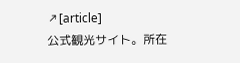↗[article]
公式観光サイト。所在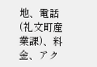地、電話(礼文町産業課)、料金、アク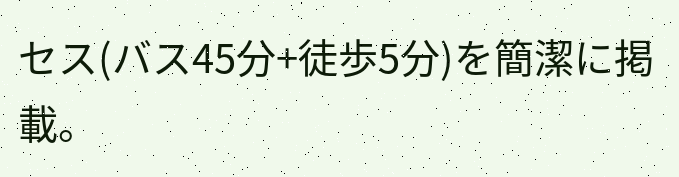セス(バス45分+徒歩5分)を簡潔に掲載。